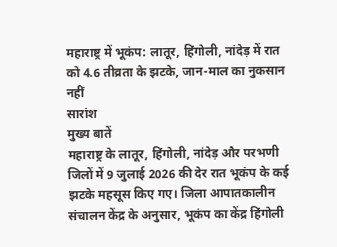महाराष्ट्र में भूकंप: लातूर, हिंगोली, नांदेड़ में रात को 4.6 तीव्रता के झटके, जान-माल का नुकसान नहीं
सारांश
मुख्य बातें
महाराष्ट्र के लातूर, हिंगोली, नांदेड़ और परभणी जिलों में 9 जुलाई 2026 की देर रात भूकंप के कई झटके महसूस किए गए। जिला आपातकालीन संचालन केंद्र के अनुसार, भूकंप का केंद्र हिंगोली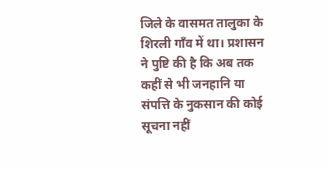जिले के वासमत तालुका के शिरली गाँव में था। प्रशासन ने पुष्टि की है कि अब तक कहीं से भी जनहानि या संपत्ति के नुकसान की कोई सूचना नहीं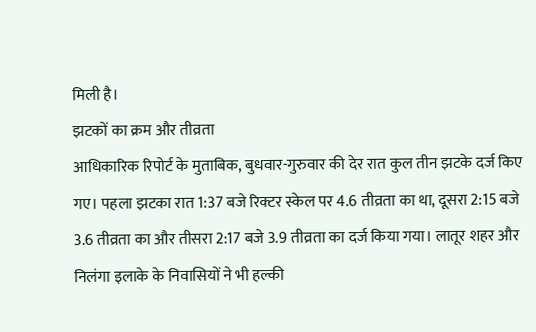मिली है।
झटकों का क्रम और तीव्रता
आधिकारिक रिपोर्ट के मुताबिक, बुधवार-गुरुवार की देर रात कुल तीन झटके दर्ज किए गए। पहला झटका रात 1:37 बजे रिक्टर स्केल पर 4.6 तीव्रता का था, दूसरा 2:15 बजे 3.6 तीव्रता का और तीसरा 2:17 बजे 3.9 तीव्रता का दर्ज किया गया। लातूर शहर और निलंगा इलाके के निवासियों ने भी हल्की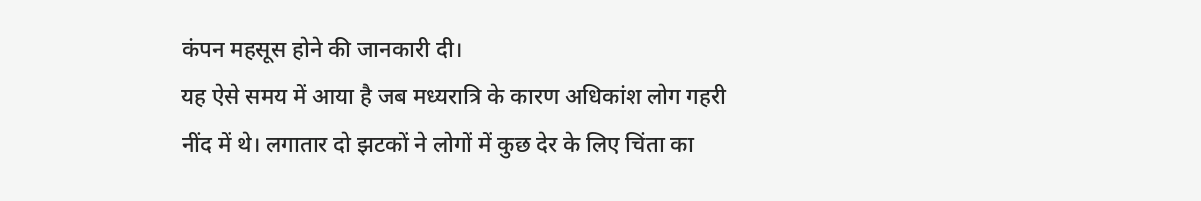कंपन महसूस होने की जानकारी दी।
यह ऐसे समय में आया है जब मध्यरात्रि के कारण अधिकांश लोग गहरी नींद में थे। लगातार दो झटकों ने लोगों में कुछ देर के लिए चिंता का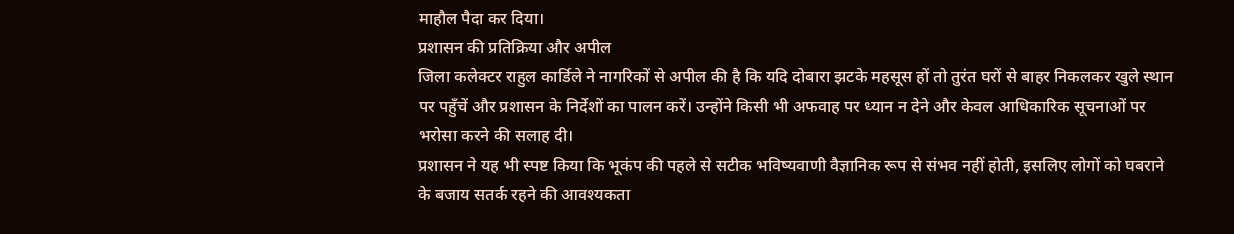माहौल पैदा कर दिया।
प्रशासन की प्रतिक्रिया और अपील
जिला कलेक्टर राहुल कार्डिले ने नागरिकों से अपील की है कि यदि दोबारा झटके महसूस हों तो तुरंत घरों से बाहर निकलकर खुले स्थान पर पहुँचें और प्रशासन के निर्देशों का पालन करें। उन्होंने किसी भी अफवाह पर ध्यान न देने और केवल आधिकारिक सूचनाओं पर भरोसा करने की सलाह दी।
प्रशासन ने यह भी स्पष्ट किया कि भूकंप की पहले से सटीक भविष्यवाणी वैज्ञानिक रूप से संभव नहीं होती, इसलिए लोगों को घबराने के बजाय सतर्क रहने की आवश्यकता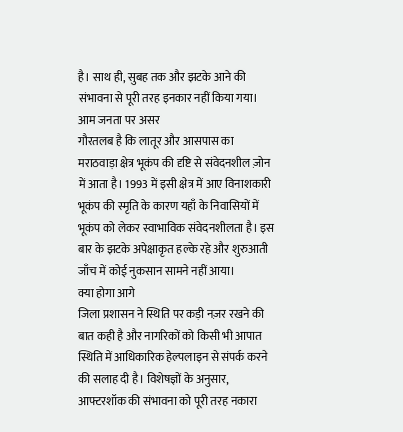है। साथ ही, सुबह तक और झटके आने की संभावना से पूरी तरह इनकार नहीं किया गया।
आम जनता पर असर
गौरतलब है कि लातूर और आसपास का मराठवाड़ा क्षेत्र भूकंप की दृष्टि से संवेदनशील ज़ोन में आता है। 1993 में इसी क्षेत्र में आए विनाशकारी भूकंप की स्मृति के कारण यहाँ के निवासियों में भूकंप को लेकर स्वाभाविक संवेदनशीलता है। इस बार के झटके अपेक्षाकृत हल्के रहे और शुरुआती जाँच में कोई नुकसान सामने नहीं आया।
क्या होगा आगे
जिला प्रशासन ने स्थिति पर कड़ी नज़र रखने की बात कही है और नागरिकों को किसी भी आपात स्थिति में आधिकारिक हेल्पलाइन से संपर्क करने की सलाह दी है। विशेषज्ञों के अनुसार, आफ्टरशॉक की संभावना को पूरी तरह नकारा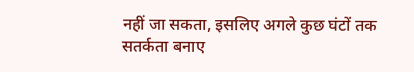नहीं जा सकता, इसलिए अगले कुछ घंटों तक सतर्कता बनाए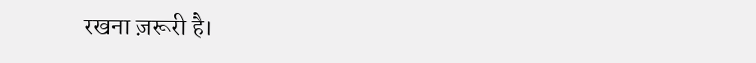रखना ज़रूरी है।